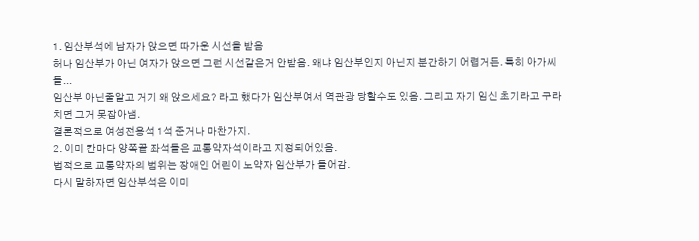1. 임산부석에 남자가 앉으면 따가운 시선을 받음
허나 임산부가 아닌 여자가 앉으면 그런 시선같은거 안받음. 왜냐 임산부인지 아닌지 분간하기 어렵거든. 특히 아가씨들...
임산부 아닌줄알고 거기 왜 앉으세요? 라고 했다가 임산부여서 역관광 당할수도 있음. 그리고 자기 임신 초기라고 구라치면 그거 못잡아냄.
결론적으로 여성전용석 1석 준거나 마찬가지.
2. 이미 칸마다 양쪽끝 좌석들은 교통약자석이라고 지정되어있음.
법적으로 교통약자의 범위는 장애인 어린이 노약자 임산부가 들어감.
다시 말하자면 임산부석은 이미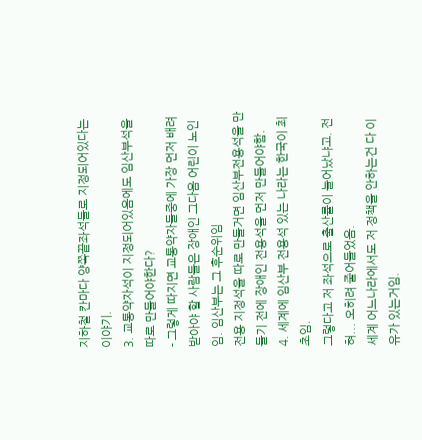지하철 칸마다 양쪽끝좌석들로 지정되어있다는 이야기.
3. 교통약자석이 지정되어있음에도 임산부석을 따로 만들어야한다?
- 그렇게 따지면 교통약자들중에 가장 먼저 배려받아야 할 사람들은 장애인 그다음 어린이 노인임. 임산부는 그 후순위임
전용 지정석을 따로 만들거면 임산부전용석을 만들기 전에 장애인 전용석을 먼저 만들어야함.
4. 세계에 임산부 전용석 있는 나라는 한국이 최초임.
그렇다고 저 좌석으로 출산률이 늘어났냐고. 전혀... 오히려 줄어들었음.
세계 어느나라에서도 저 정책을 안하는건 다 이유가 있는거임.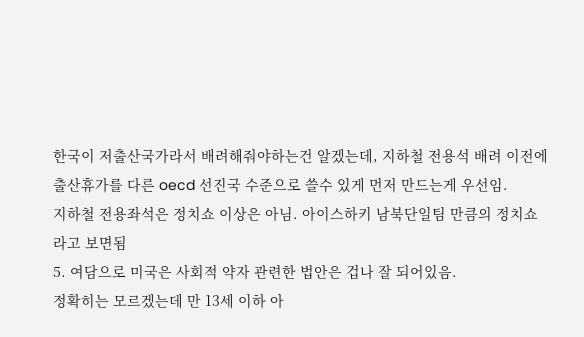한국이 저출산국가라서 배려해줘야하는건 알겠는데, 지하철 전용석 배려 이전에 출산휴가를 다른 oecd 선진국 수준으로 쓸수 있게 먼저 만드는게 우선임.
지하철 전용좌석은 정치쇼 이상은 아님. 아이스하키 남북단일팀 만큼의 정치쇼라고 보면됨
5. 여담으로 미국은 사회적 약자 관련한 법안은 겁나 잘 되어있음.
정확히는 모르겠는데 만 13세 이하 아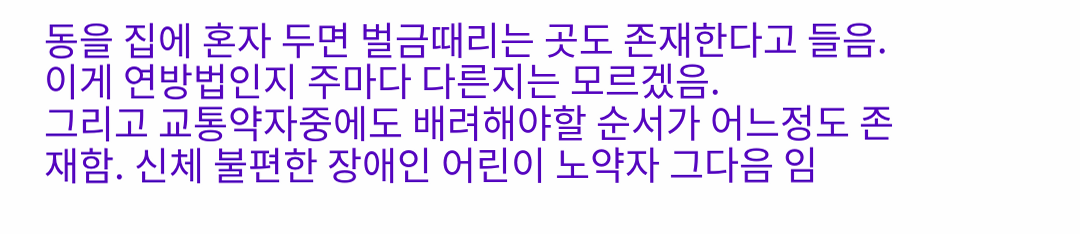동을 집에 혼자 두면 벌금때리는 곳도 존재한다고 들음. 이게 연방법인지 주마다 다른지는 모르겠음.
그리고 교통약자중에도 배려해야할 순서가 어느정도 존재함. 신체 불편한 장애인 어린이 노약자 그다음 임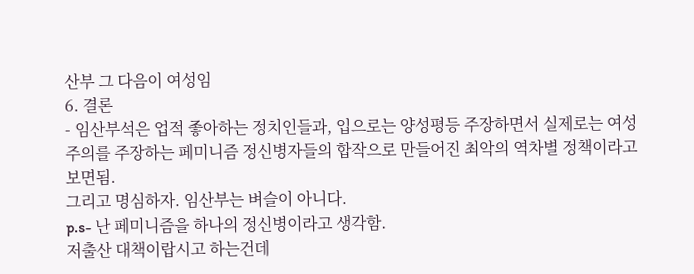산부 그 다음이 여성임
6. 결론
- 임산부석은 업적 좋아하는 정치인들과, 입으로는 양성평등 주장하면서 실제로는 여성주의를 주장하는 페미니즘 정신병자들의 합작으로 만들어진 최악의 역차별 정책이라고 보면됨.
그리고 명심하자. 임산부는 벼슬이 아니다.
p.s- 난 페미니즘을 하나의 정신병이라고 생각함.
저출산 대책이랍시고 하는건데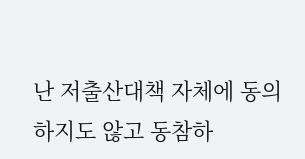난 저출산대책 자체에 동의하지도 않고 동참하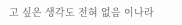고 싶은 생각도 전혀 없음 이나라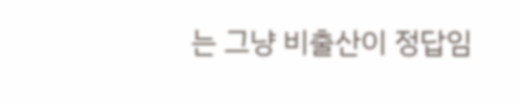는 그냥 비출산이 정답임